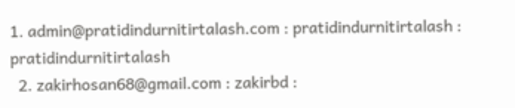1. admin@pratidindurnitirtalash.com : pratidindurnitirtalash : pratidindurnitirtalash
  2. zakirhosan68@gmail.com : zakirbd :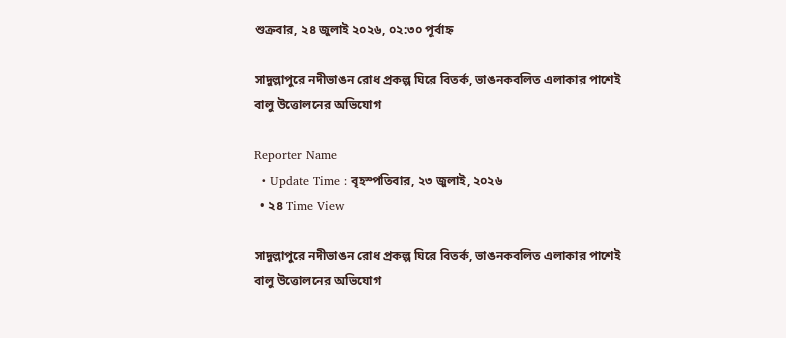শুক্রবার, ২৪ জুলাই ২০২৬, ০২:৩০ পূর্বাহ্ন

সাদুল্লাপুরে নদীভাঙন রোধ প্রকল্প ঘিরে বিতর্ক, ভাঙনকবলিত এলাকার পাশেই বালু উত্তোলনের অভিযোগ

Reporter Name
  • Update Time : বৃহস্পতিবার, ২৩ জুলাই, ২০২৬
  • ২৪ Time View

সাদুল্লাপুরে নদীভাঙন রোধ প্রকল্প ঘিরে বিতর্ক, ভাঙনকবলিত এলাকার পাশেই বালু উত্তোলনের অভিযোগ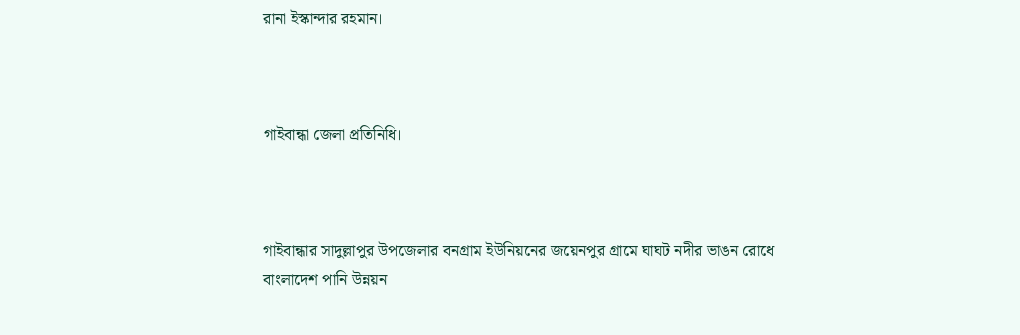রানা ইস্কান্দার রহমান।



গাইবান্ধা জেলা প্রতিনিধি।



গাইবান্ধার সাদুল্লাপুর উপজেলার বনগ্রাম ইউনিয়নের জয়েনপুর গ্রামে ঘাঘট নদীর ভাঙন রোধে বাংলাদেশ পানি উন্নয়ন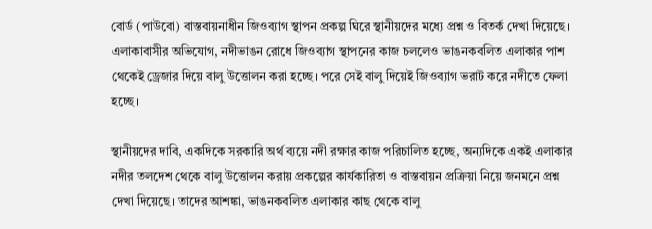বোর্ড (পাউবো) বাস্তবায়নাধীন জিওব্যাগ স্থাপন প্রকল্প ঘিরে স্থানীয়দের মধ্যে প্রশ্ন ও বিতর্ক দেখা দিয়েছে। এলাকাবাসীর অভিযোগ, নদীভাঙন রোধে জিওব্যাগ স্থাপনের কাজ চললেও ভাঙনকবলিত এলাকার পাশ থেকেই ড্রেজার দিয়ে বালু উত্তোলন করা হচ্ছে। পরে সেই বালু দিয়েই জিওব্যাগ ভরাট করে নদীতে ফেলা হচ্ছে।

স্থানীয়দের দাবি, একদিকে সরকারি অর্থ ব্যয়ে নদী রক্ষার কাজ পরিচালিত হচ্ছে, অন্যদিকে একই এলাকার নদীর তলদেশ থেকে বালু উত্তোলন করায় প্রকল্পের কার্যকারিতা ও বাস্তবায়ন প্রক্রিয়া নিয়ে জনমনে প্রশ্ন দেখা দিয়েছে। তাদের আশঙ্কা, ভাঙনকবলিত এলাকার কাছ থেকে বালু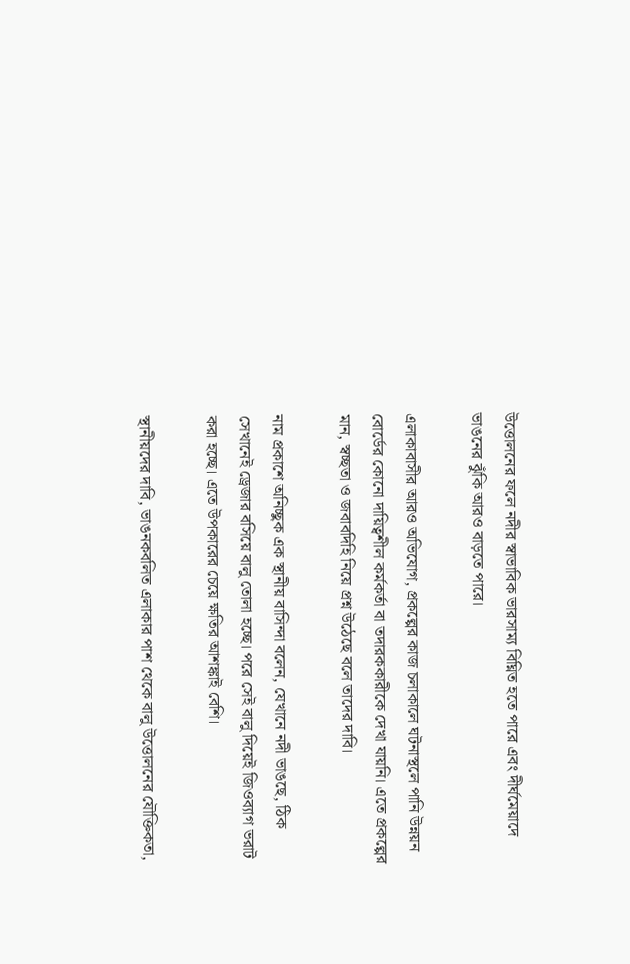উত্তোলনের ফলে নদীর স্বাভাবিক ভারসাম্য বিঘ্নিত হতে পারে এবং দীর্ঘমেয়াদে ভাঙনের ঝুঁকি আরও বাড়তে পারে।

এলাকাবাসীর আরও অভিযোগ, প্রকল্পের কাজ চলাকালে ঘটনাস্থলে পানি উন্নয়ন বোর্ডের কোনো দায়িত্বশীল কর্মকর্তা বা তদারককারীকে দেখা যায়নি। এতে প্রকল্পের মান, স্বচ্ছতা ও জবাবদিহি নিয়ে প্রশ্ন উঠেছে বলে তাদের দাবি।

নাম প্রকাশে অনিচ্ছুক এক স্থানীয় বাসিন্দা বলেন, যেখানে নদী ভাঙছে, ঠিক সেখানেই ড্রেজার বসিয়ে বালু তোলা হচ্ছে। পরে সেই বালু দিয়েই জিওব্যাগ ভরাট করা হচ্ছে। এতে উপকারের চেয়ে ক্ষতির আশঙ্কাই বেশি।

স্থানীয়দের দাবি, ভাঙনকবলিত এলাকার পাশ থেকে বালু উত্তোলনের যৌক্তিকতা,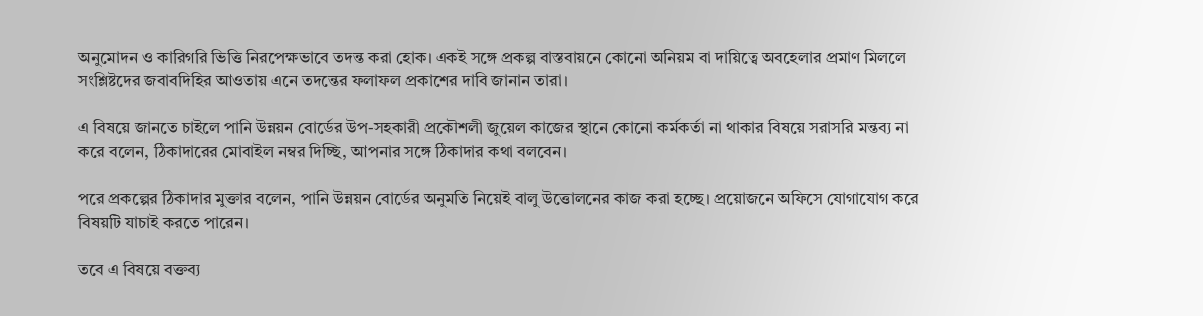অনুমোদন ও কারিগরি ভিত্তি নিরপেক্ষভাবে তদন্ত করা হোক। একই সঙ্গে প্রকল্প বাস্তবায়নে কোনো অনিয়ম বা দায়িত্বে অবহেলার প্রমাণ মিললে সংশ্লিষ্টদের জবাবদিহির আওতায় এনে তদন্তের ফলাফল প্রকাশের দাবি জানান তারা।

এ বিষয়ে জানতে চাইলে পানি উন্নয়ন বোর্ডের উপ-সহকারী প্রকৌশলী জুয়েল কাজের স্থানে কোনো কর্মকর্তা না থাকার বিষয়ে সরাসরি মন্তব্য না করে বলেন, ঠিকাদারের মোবাইল নম্বর দিচ্ছি, আপনার সঙ্গে ঠিকাদার কথা বলবেন।

পরে প্রকল্পের ঠিকাদার মুক্তার বলেন, পানি উন্নয়ন বোর্ডের অনুমতি নিয়েই বালু উত্তোলনের কাজ করা হচ্ছে। প্রয়োজনে অফিসে যোগাযোগ করে বিষয়টি যাচাই করতে পারেন।

তবে এ বিষয়ে বক্তব্য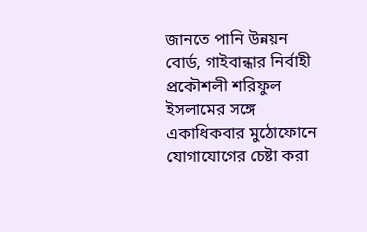জানতে পানি উন্নয়ন বোর্ড, গাইবান্ধার নির্বাহী প্রকৌশলী শরিফুল ইসলামের সঙ্গে একাধিকবার মুঠোফোনে যোগাযোগের চেষ্টা করা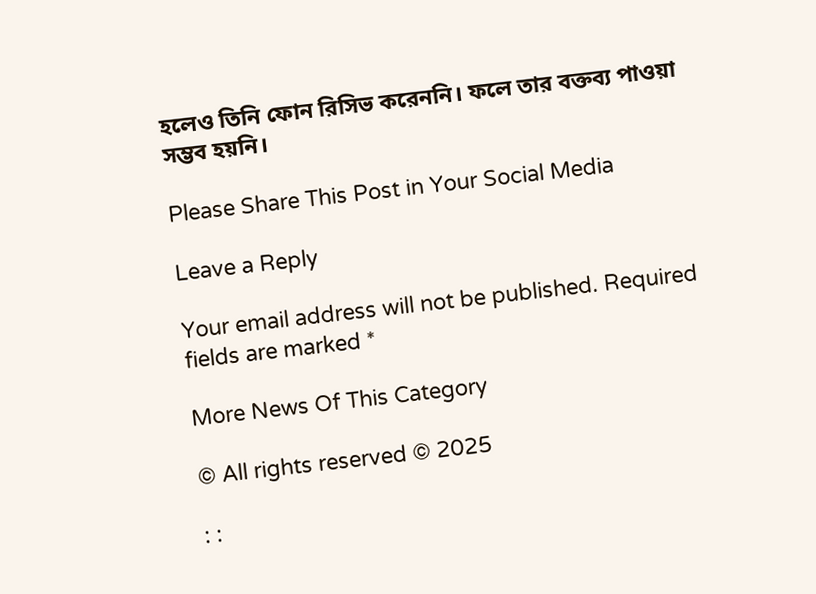হলেও তিনি ফোন রিসিভ করেননি। ফলে তার বক্তব্য পাওয়া সম্ভব হয়নি।

Please Share This Post in Your Social Media

Leave a Reply

Your email address will not be published. Required fields are marked *

More News Of This Category

© All rights reserved © 2025

: :